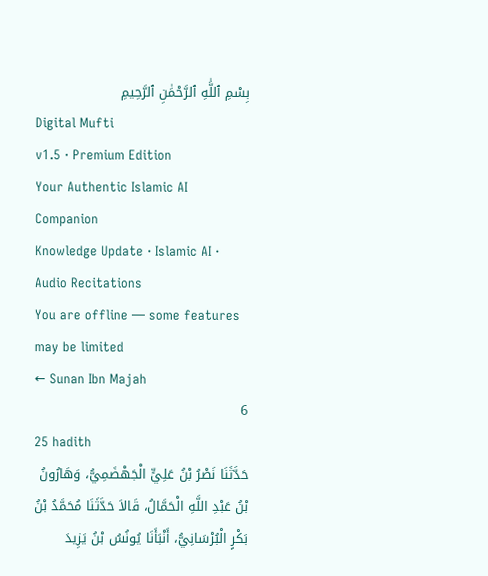بِسْمِ ٱللَّٰهِ ٱلرَّحْمَٰنِ ٱلرَّحِيمِ
Digital Mufti
v1.5 · Premium Edition
Your Authentic Islamic AI Companion
Knowledge Update · Islamic AI · Audio Recitations
You are offline — some features may be limited
← Sunan Ibn Majah
6
25 hadith
حَدَّثَنَا نَصْرُ بْنُ عَلِيٍّ الْجَهْضَمِيُّ، وَهَارُونُ بْنُ عَبْدِ اللَّهِ الْحَمَّالُ، قَالاَ حَدَّثَنَا مُحَمَّدُ بْنُ بَكْرٍ الْبُرْسَانِيُّ، أَنْبَأَنَا يُونُسُ بْنُ يَزِيدَ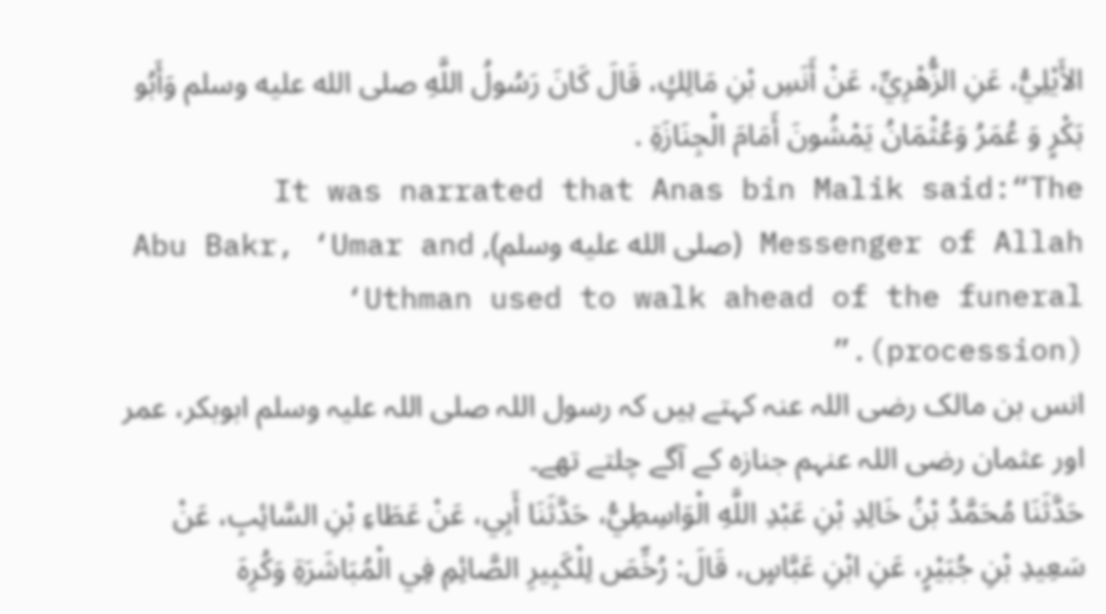الأَيْلِيُّ، عَنِ الزُّهْرِيِّ، عَنْ أَنَسِ بْنِ مَالِكٍ، قَالَ كَانَ رَسُولُ اللَّهِ صلى الله عليه وسلم وَأَبُو بَكْرٍ وَ عُمَرُ وَعُثْمَانُ يَمْشُونَ أَمَامَ الْجِنَازَةِ .
It was narrated that Anas bin Malik said:“The Messenger of Allah (صلى الله عليه وسلم), Abu Bakr, ‘Umar and ‘Uthman used to walk ahead of the funeral (procession).”
انس بن مالک رضی اللہ عنہ کہتے ہیں کہ رسول اللہ صلی اللہ علیہ وسلم ابوبکر، عمر اور عثمان رضی اللہ عنہم جنازہ کے آگے چلتے تھے۔
حَدَّثَنَا مُحَمَّدُ بْنُ خَالِدِ بْنِ عَبْدِ اللَّهِ الْوَاسِطِيُّ، حَدَّثَنَا أَبِي، عَنْ عَطَاءِ بْنِ السَّائِبِ، عَنْ سَعِيدِ بْنِ جُبَيْرٍ، عَنِ ابْنِ عَبَّاسٍ، قَالَ: رُخِّصَ لِلْكَبِيرِ الصَّائِمِ فِي الْمُبَاشَرَةِ وَكُرِهَ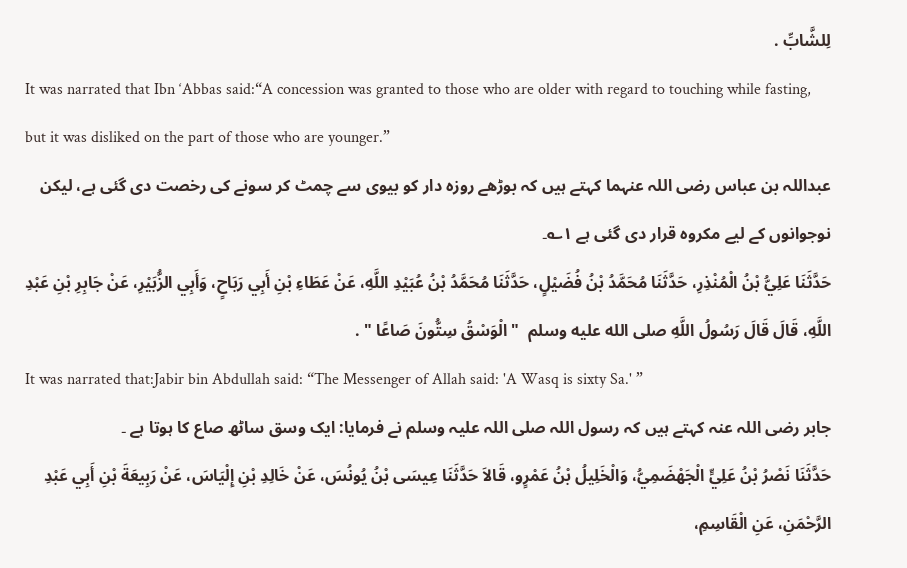لِلشَّابِّ .
It was narrated that Ibn ‘Abbas said:“A concession was granted to those who are older with regard to touching while fasting, but it was disliked on the part of those who are younger.”
عبداللہ بن عباس رضی اللہ عنہما کہتے ہیں کہ بوڑھے روزہ دار کو بیوی سے چمٹ کر سونے کی رخصت دی گئی ہے، لیکن نوجوانوں کے لیے مکروہ قرار دی گئی ہے ۱؎۔
حَدَّثَنَا عَلِيُّ بْنُ الْمُنْذِرِ، حَدَّثَنَا مُحَمَّدُ بْنُ فُضَيْلٍ، حَدَّثَنَا مُحَمَّدُ بْنُ عُبَيْدِ اللَّهِ، عَنْ عَطَاءِ بْنِ أَبِي رَبَاحٍ، وَأَبِي الزُّبَيْرِ، عَنْ جَابِرِ بْنِ عَبْدِ اللَّهِ، قَالَ قَالَ رَسُولُ اللَّهِ صلى الله عليه وسلم  " الْوَسْقُ سِتُّونَ صَاعًا " .
It was narrated that:Jabir bin Abdullah said: “The Messenger of Allah said: 'A Wasq is sixty Sa.' ”
جابر رضی اللہ عنہ کہتے ہیں کہ رسول اللہ صلی اللہ علیہ وسلم نے فرمایا: ایک وسق ساٹھ صاع کا ہوتا ہے ۔
حَدَّثَنَا نَصْرُ بْنُ عَلِيٍّ الْجَهْضَمِيُّ، وَالْخَلِيلُ بْنُ عَمْرٍو، قَالاَ حَدَّثَنَا عِيسَى بْنُ يُونُسَ، عَنْ خَالِدِ بْنِ إِلْيَاسَ، عَنْ رَبِيعَةَ بْنِ أَبِي عَبْدِ الرَّحْمَنِ، عَنِ الْقَاسِمِ،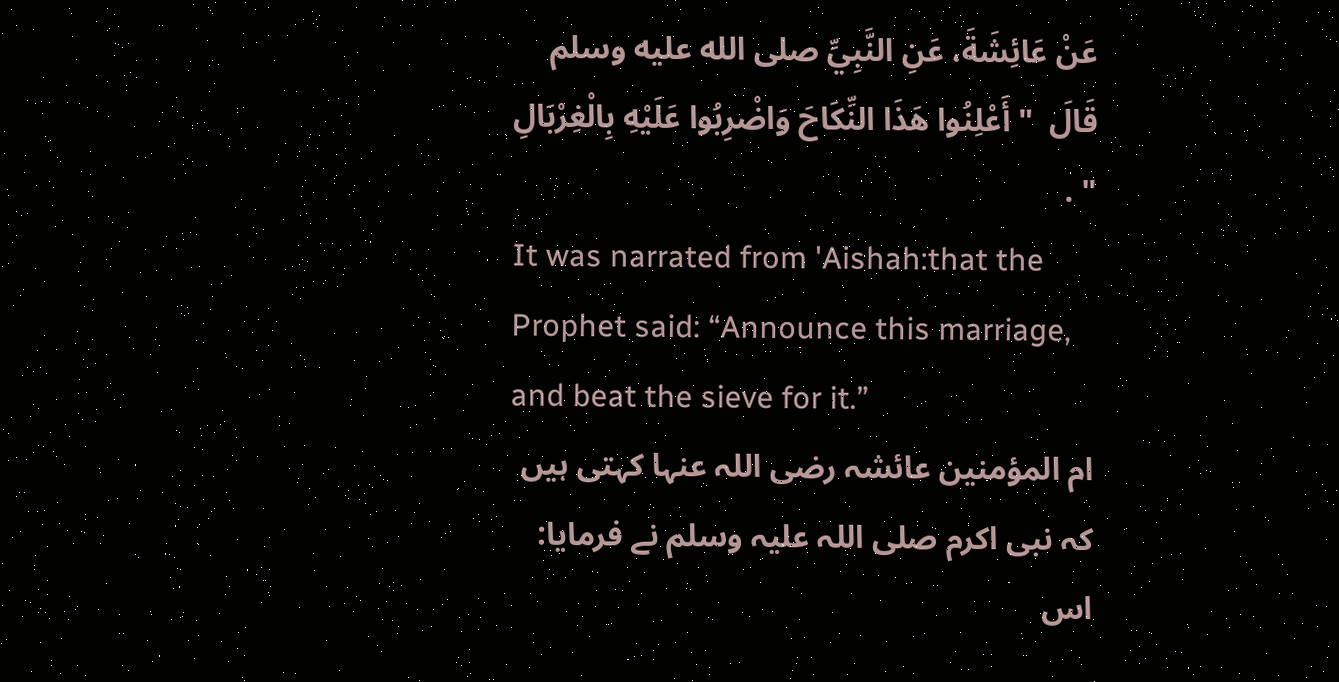عَنْ عَائِشَةَ، عَنِ النَّبِيِّ صلى الله عليه وسلم قَالَ  " أَعْلِنُوا هَذَا النِّكَاحَ وَاضْرِبُوا عَلَيْهِ بِالْغِرْبَالِ " .
It was narrated from 'Aishah:that the Prophet said: “Announce this marriage, and beat the sieve for it.”
ام المؤمنین عائشہ رضی اللہ عنہا کہتی ہیں کہ نبی اکرم صلی اللہ علیہ وسلم نے فرمایا: اس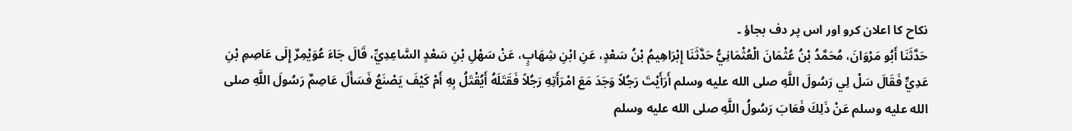نکاح کا اعلان کرو اور اس پر دف بجاؤ ۔
حَدَّثَنَا أَبُو مَرْوَانَ، مُحَمَّدُ بْنُ عُثْمَانَ الْعُثْمَانِيُّ حَدَّثَنَا إِبْرَاهِيمُ بْنُ سَعْدٍ، عَنِ ابْنِ شِهَابٍ، عَنْ سَهْلِ بْنِ سَعْدٍ السَّاعِدِيِّ، قَالَ جَاءَ عُوَيْمِرٌ إِلَى عَاصِمِ بْنِ عَدِيٍّ فَقَالَ سَلْ لِي رَسُولَ اللَّهِ صلى الله عليه وسلم أَرَأَيْتَ رَجُلاً وَجَدَ مَعَ امْرَأَتِهِ رَجُلاً فَقَتَلَهُ أَيُقْتَلُ بِهِ أَمْ كَيْفَ يَصْنَعُ فَسَأَلَ عَاصِمٌ رَسُولَ اللَّهِ صلى الله عليه وسلم عَنْ ذَلِكَ فَعَابَ رَسُولُ اللَّهِ صلى الله عليه وسلم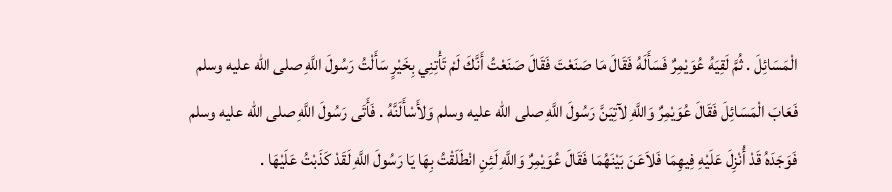الْمَسَائِلَ . ثُمَّ لَقِيَهُ عُوَيْمِرٌ فَسَأَلَهُ فَقَالَ مَا صَنَعْتَ فَقَالَ صَنَعْتُ أَنَّكَ لَمْ تَأْتِنِي بِخَيْرٍ سَأَلْتُ رَسُولَ اللَّهِ صلى الله عليه وسلم فَعَابَ الْمَسَائِلَ فَقَالَ عُوَيْمِرٌ وَاللَّهِ لآتِيَنَّ رَسُولَ اللَّهِ صلى الله عليه وسلم وَلأَسْأَلَنَّهُ . فَأَتَى رَسُولَ اللَّهِ صلى الله عليه وسلم فَوَجَدَهُ قَدْ أُنْزِلَ عَلَيْهِ فِيهِمَا فَلاَعَنَ بَيْنَهُمَا فَقَالَ عُوَيْمِرٌ وَاللَّهِ لَئِنِ انْطَلَقْتُ بِهَا يَا رَسُولَ اللَّهِ لَقَدْ كَذَبْتُ عَلَيْهَا .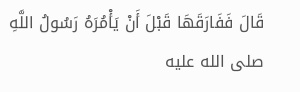قَالَ فَفَارَقَهَا قَبْلَ أَنْ يَأْمُرَهُ رَسُولُ اللَّهِ صلى الله عليه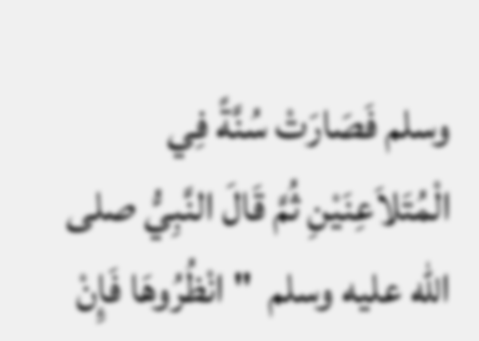وسلم فَصَارَتْ سُنَّةً فِي الْمُتَلاَعِنَيْنِ ثُمَّ قَالَ النَّبِيُّ صلى الله عليه وسلم  " انْظُرُوهَا فَإِنْ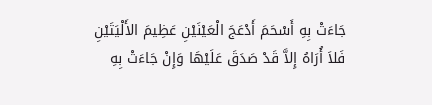جَاءَتْ بِهِ أَسْحَمَ أَدْعَجَ الْعَيْنَيْنِ عَظِيمَ الأَلْيَتَيْنِ فَلاَ أُرَاهُ إِلاَّ قَدْ صَدَقَ عَلَيْهَا وَإِنْ جَاءَتْ بِهِ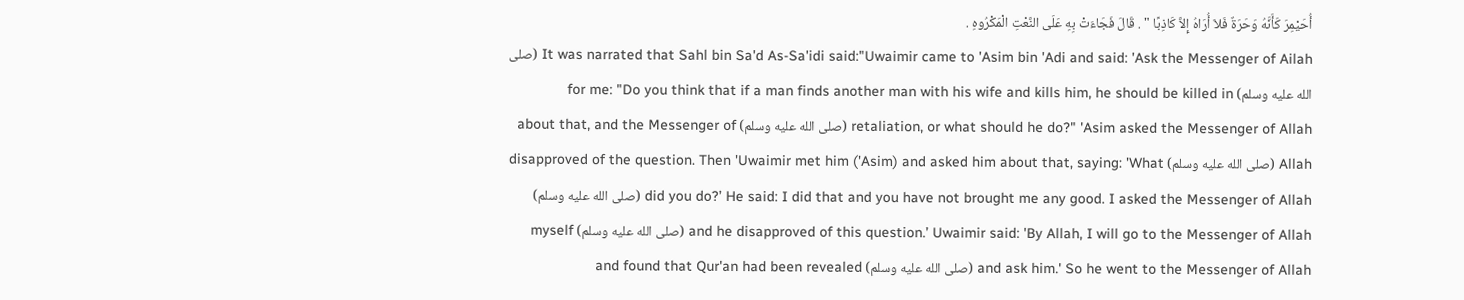أُحَيْمِرَ كَأَنَّهُ وَحَرَةٌ فَلاَ أُرَاهُ إِلاَّ كَاذِبًا " . قَالَ فَجَاءَتْ بِهِ عَلَى النَّعْتِ الْمَكْرُوهِ .
It was narrated that Sahl bin Sa'd As-Sa'idi said:"Uwaimir came to 'Asim bin 'Adi and said: 'Ask the Messenger of Ailah (صلى الله عليه وسلم) for me: "Do you think that if a man finds another man with his wife and kills him, he should be killed in retaliation, or what should he do?" 'Asim asked the Messenger of Allah (صلى الله عليه وسلم) about that, and the Messenger of Allah (صلى الله عليه وسلم) disapproved of the question. Then 'Uwaimir met him ('Asim) and asked him about that, saying: 'What did you do?’ He said: I did that and you have not brought me any good. I asked the Messenger of Allah (صلى الله عليه وسلم) and he disapproved of this question.’ Uwaimir said: 'By Allah, I will go to the Messenger of Allah (صلى الله عليه وسلم) myself and ask him.' So he went to the Messenger of Allah (صلى الله عليه وسلم) and found that Qur'an had been revealed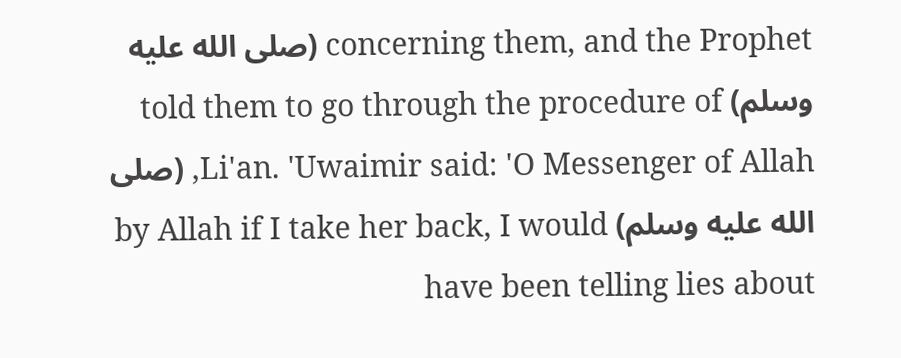concerning them, and the Prophet (صلى الله عليه وسلم) told them to go through the procedure of Li'an. 'Uwaimir said: 'O Messenger of Allah, (صلى الله عليه وسلم) by Allah if I take her back, I would have been telling lies about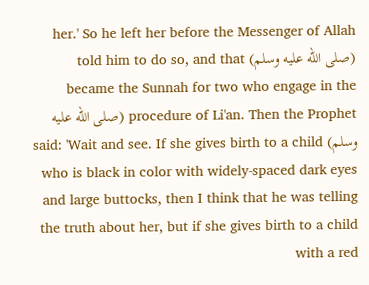her.' So he left her before the Messenger of Allah (صلى الله عليه وسلم) told him to do so, and that became the Sunnah for two who engage in the procedure of Li'an. Then the Prophet (صلى الله عليه وسلم) said: 'Wait and see. If she gives birth to a child who is black in color with widely-spaced dark eyes and large buttocks, then I think that he was telling the truth about her, but if she gives birth to a child with a red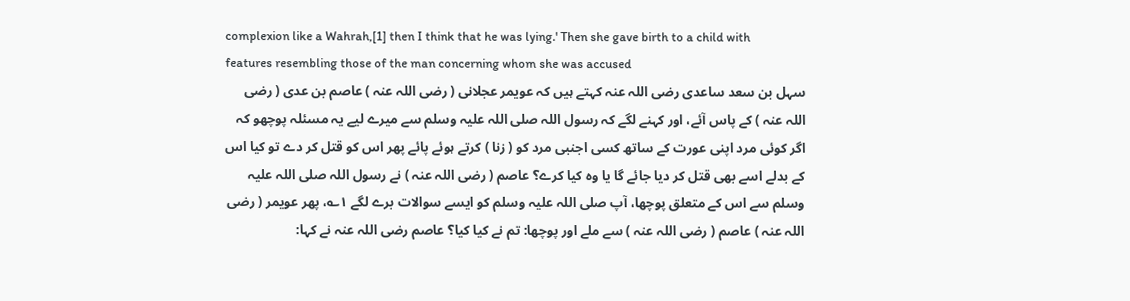complexion like a Wahrah,[1] then I think that he was lying.' Then she gave birth to a child with features resembling those of the man concerning whom she was accused
سہل بن سعد ساعدی رضی اللہ عنہ کہتے ہیں کہ عویمر عجلانی ( رضی اللہ عنہ ) عاصم بن عدی ( رضی اللہ عنہ ) کے پاس آئے، اور کہنے لگے کہ رسول اللہ صلی اللہ علیہ وسلم سے میرے لیے یہ مسئلہ پوچھو کہ اگر کوئی مرد اپنی عورت کے ساتھ کسی اجنبی مرد کو ( زنا ) کرتے ہوئے پائے پھر اس کو قتل کر دے تو کیا اس کے بدلے اسے بھی قتل کر دیا جائے گا یا وہ کیا کرے؟ عاصم ( رضی اللہ عنہ ) نے رسول اللہ صلی اللہ علیہ وسلم سے اس کے متعلق پوچھا، آپ صلی اللہ علیہ وسلم کو ایسے سوالات برے لگے ۱؎، پھر عویمر ( رضی اللہ عنہ ) عاصم ( رضی اللہ عنہ ) سے ملے اور پوچھا: تم نے کیا کیا؟ عاصم رضی اللہ عنہ نے کہا: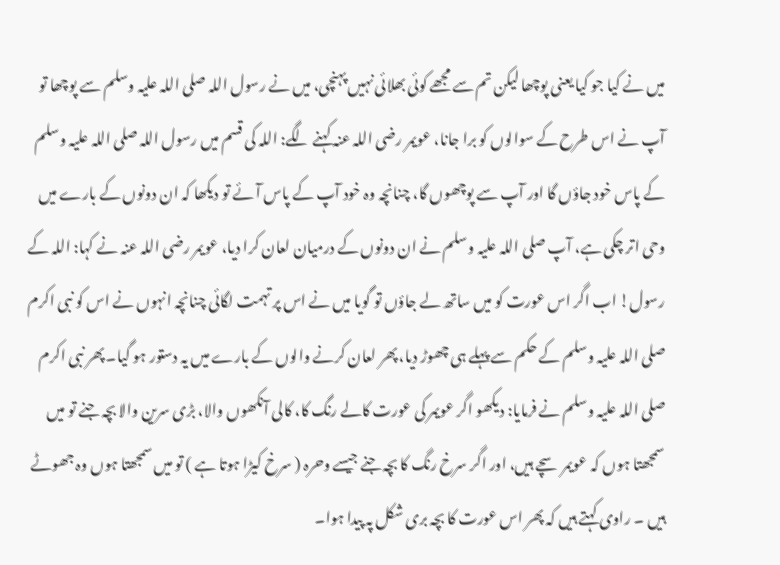میں نے کیا جو کیا یعنی پوچھا لیکن تم سے مجھے کوئی بھلائی نہیں پہنچی، میں نے رسول اللہ صلی اللہ علیہ وسلم سے پوچھا تو آپ نے اس طرح کے سوالوں کو برا جانا، عویمر رضی اللہ عنہ کہنے لگے: اللہ کی قسم میں رسول اللہ صلی اللہ علیہ وسلم کے پاس خود جاؤں گا اور آپ سے پوچھوں گا، چنانچہ وہ خود آپ کے پاس آئے تو دیکھا کہ ان دونوں کے بارے میں وحی اتر چکی ہے، آپ صلی اللہ علیہ وسلم نے ان دونوں کے درمیان لعان کرا دیا، عویمر رضی اللہ عنہ نے کہا: اللہ کے رسول! اب اگر اس عورت کو میں ساتھ لے جاؤں تو گویا میں نے اس پر تہمت لگائی چنانچہ انہوں نے اس کو نبی اکرم صلی اللہ علیہ وسلم کے حکم سے پہلے ہی چھوڑ دیا، پھر لعان کرنے والوں کے بارے میں یہ دستور ہو گیا۔ پھر نبی اکرم صلی اللہ علیہ وسلم نے فرمایا: دیکھو اگر عویمر کی عورت کالے رنگ کا، کالی آنکھوں والا، بڑی سرین والا بچہ جنے تو میں سمجھتا ہوں کہ عویمر سچے ہیں، اور اگر سرخ رنگ کا بچہ جنے جیسے وحرہ ( سرخ کیڑا ہوتا ہے ) تو میں سمجھتا ہوں وہ جھوٹے ہیں ۔ راوی کہتے ہیں کہ پھر اس عورت کا بچہ بری شکل پہ پیدا ہوا۔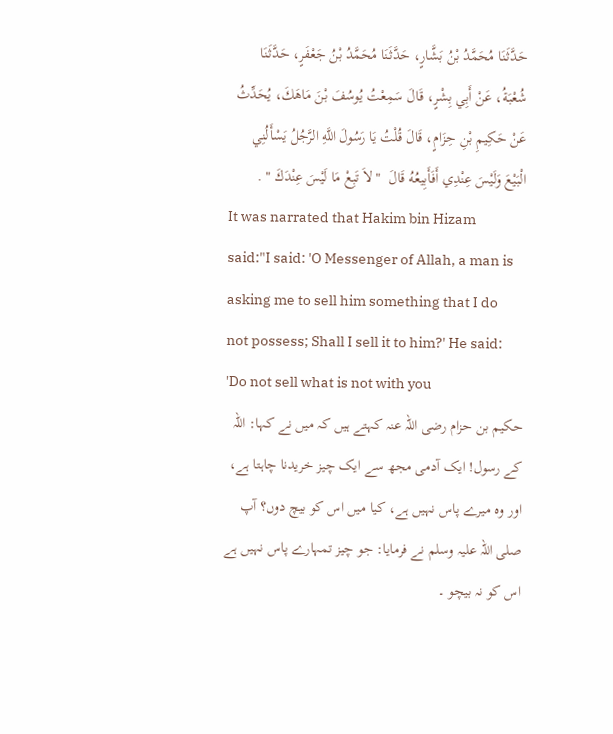حَدَّثَنَا مُحَمَّدُ بْنُ بَشَّارٍ، حَدَّثَنَا مُحَمَّدُ بْنُ جَعْفَرٍ، حَدَّثَنَا شُعْبَةُ، عَنْ أَبِي بِشْرٍ، قَالَ سَمِعْتُ يُوسُفَ بْنَ مَاهَكَ، يُحَدِّثُ عَنْ حَكِيمِ بْنِ حِزَامٍ، قَالَ قُلْتُ يَا رَسُولَ اللَّهِ الرَّجُلُ يَسْأَلُنِي الْبَيْعَ وَلَيْسَ عِنْدِي أَفَأَبِيعُهُ قَالَ  " لاَ تَبِعْ مَا لَيْسَ عِنْدَكَ " .
It was narrated that Hakim bin Hizam said:"I said: 'O Messenger of Allah, a man is asking me to sell him something that I do not possess; Shall I sell it to him?' He said: 'Do not sell what is not with you
حکیم بن حزام رضی اللہ عنہ کہتے ہیں کہ میں نے کہا: اللہ کے رسول! ایک آدمی مجھ سے ایک چیز خریدنا چاہتا ہے، اور وہ میرے پاس نہیں ہے، کیا میں اس کو بیچ دوں؟ آپ صلی اللہ علیہ وسلم نے فرمایا: جو چیز تمہارے پاس نہیں ہے اس کو نہ بیچو ۔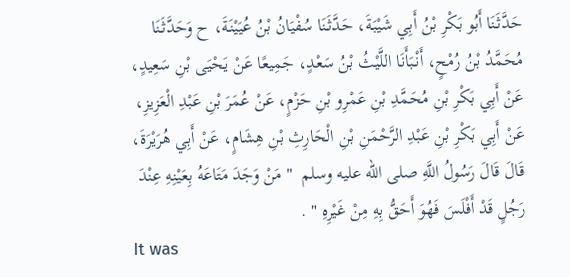حَدَّثَنَا أَبُو بَكْرِ بْنُ أَبِي شَيْبَةَ، حَدَّثَنَا سُفْيَانُ بْنُ عُيَيْنَةَ، ح وَحَدَّثَنَا مُحَمَّدُ بْنُ رُمْحٍ، أَنْبَأَنَا اللَّيْثُ بْنُ سَعْدٍ، جَمِيعًا عَنْ يَحْيَى بْنِ سَعِيدٍ، عَنْ أَبِي بَكْرِ بْنِ مُحَمَّدِ بْنِ عَمْرِو بْنِ حَزْمٍ، عَنْ عُمَرَ بْنِ عَبْدِ الْعَزِيزِ، عَنْ أَبِي بَكْرِ بْنِ عَبْدِ الرَّحْمَنِ بْنِ الْحَارِثِ بْنِ هِشَامٍ، عَنْ أَبِي هُرَيْرَةَ، قَالَ قَالَ رَسُولُ اللَّهِ صلى الله عليه وسلم  " مَنْ وَجَدَ مَتَاعَهُ بِعَيْنِهِ عِنْدَ رَجُلٍ قَدْ أَفْلَسَ فَهُوَ أَحَقُّ بِهِ مِنْ غَيْرِهِ " .
It was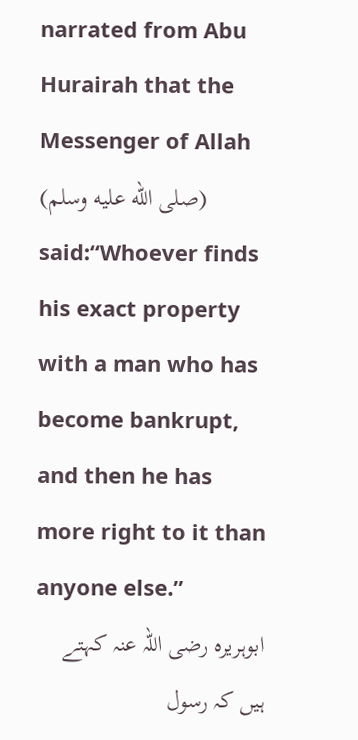narrated from Abu Hurairah that the Messenger of Allah (صلى الله عليه وسلم) said:“Whoever finds his exact property with a man who has become bankrupt, and then he has more right to it than anyone else.”
ابوہریرہ رضی اللہ عنہ کہتے ہیں کہ رسول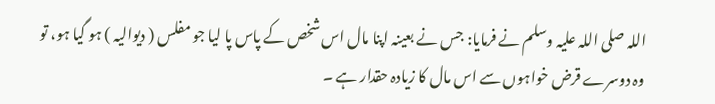اللہ صلی اللہ علیہ وسلم نے فرمایا: جس نے بعینہ اپنا مال اس شخص کے پاس پا لیا جو مفلس ( دیوالیہ ) ہو گیا ہو، تو وہ دوسرے قرض خواہوں سے اس مال کا زیادہ حقدار ہے ۔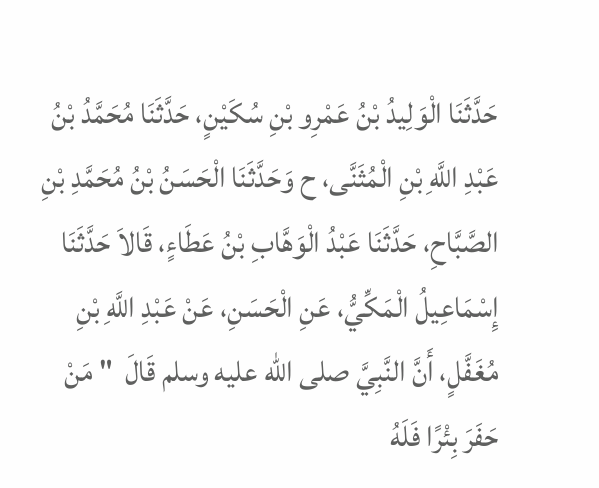حَدَّثَنَا الْوَلِيدُ بْنُ عَمْرِو بْنِ سُكَيْنٍ، حَدَّثَنَا مُحَمَّدُ بْنُ عَبْدِ اللَّهِ بْنِ الْمُثَنَّى، ح وَحَدَّثَنَا الْحَسَنُ بْنُ مُحَمَّدِ بْنِ الصَّبَّاحِ، حَدَّثَنَا عَبْدُ الْوَهَّابِ بْنُ عَطَاءٍ، قَالاَ حَدَّثَنَا إِسْمَاعِيلُ الْمَكِّيُّ، عَنِ الْحَسَنِ، عَنْ عَبْدِ اللَّهِ بْنِ مُغَفَّلٍ، أَنَّ النَّبِيَّ صلى الله عليه وسلم قَالَ  " مَنْ حَفَرَ بِئْرًا فَلَهُ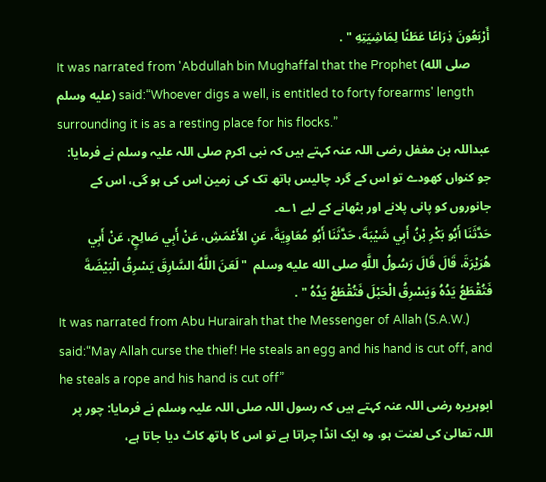أَرْبَعُونَ ذِرَاعًا عَطَنًا لِمَاشِيَتِهِ " .
It was narrated from 'Abdullah bin Mughaffal that the Prophet (صلى الله عليه وسلم) said:“Whoever digs a well, is entitled to forty forearms' length surrounding it is as a resting place for his flocks.”
عبداللہ بن مغفل رضی اللہ عنہ کہتے ہیں کہ نبی اکرم صلی اللہ علیہ وسلم نے فرمایا: جو کنواں کھودے تو اس کے گرد چالیس ہاتھ تک کی زمین اس کی ہو گی، اس کے جانوروں کو پانی پلانے اور بٹھانے کے لیے ۱؎۔
حَدَّثَنَا أَبُو بَكْرِ بْنُ أَبِي شَيْبَةَ، حَدَّثَنَا أَبُو مُعَاوِيَةَ، عَنِ الأَعْمَشِ، عَنْ أَبِي صَالِحٍ، عَنْ أَبِي هُرَيْرَةَ، قَالَ قَالَ رَسُولُ اللَّهِ صلى الله عليه وسلم  " لَعَنَ اللَّهُ السَّارِقَ يَسْرِقُ الْبَيْضَةَ فَتُقْطَعُ يَدُهُ وَيَسْرِقُ الْحَبْلَ فَتُقْطَعُ يَدُهُ " .
It was narrated from Abu Hurairah that the Messenger of Allah (S.A.W.) said:“May Allah curse the thief! He steals an egg and his hand is cut off, and he steals a rope and his hand is cut off”
ابوہریرہ رضی اللہ عنہ کہتے ہیں کہ رسول اللہ صلی اللہ علیہ وسلم نے فرمایا: چور پر اللہ تعالیٰ کی لعنت ہو، وہ ایک انڈا چراتا ہے تو اس کا ہاتھ کاٹ دیا جاتا ہے،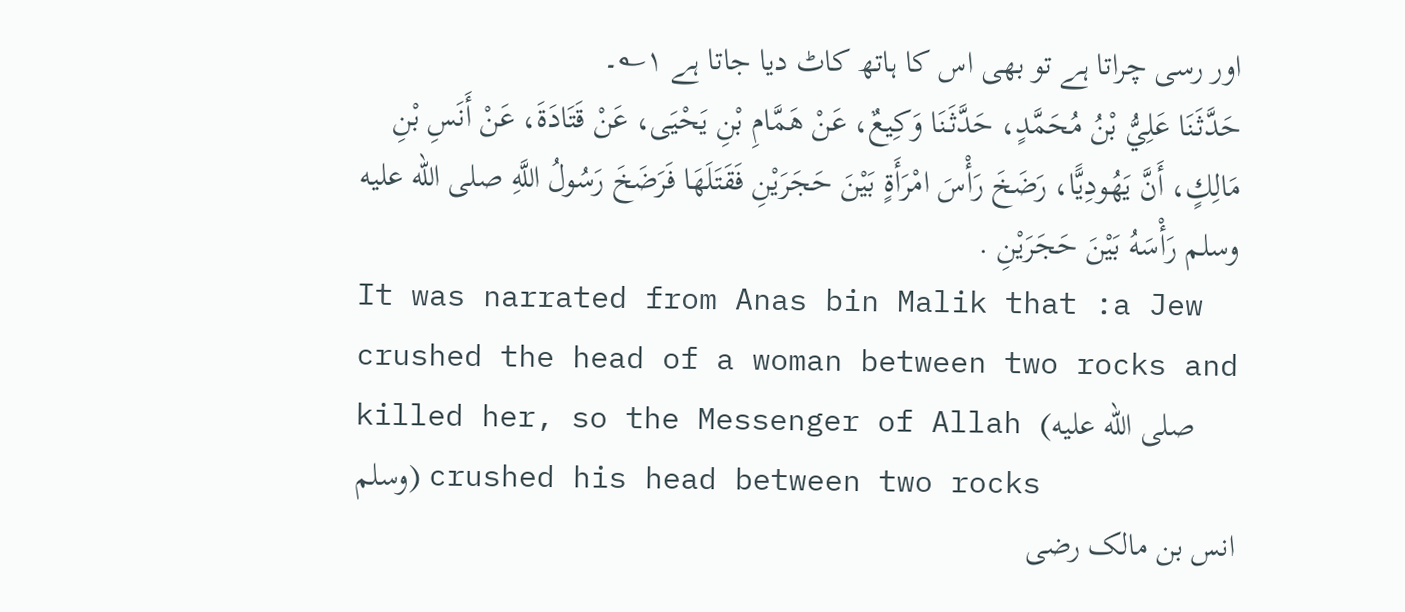اور رسی چراتا ہے تو بھی اس کا ہاتھ کاٹ دیا جاتا ہے ۱؎۔
حَدَّثَنَا عَلِيُّ بْنُ مُحَمَّدٍ، حَدَّثَنَا وَكِيعٌ، عَنْ هَمَّامِ بْنِ يَحْيَى، عَنْ قَتَادَةَ، عَنْ أَنَسِ بْنِ مَالِكٍ، أَنَّ يَهُودِيًّا، رَضَخَ رَأْسَ امْرَأَةٍ بَيْنَ حَجَرَيْنِ فَقَتَلَهَا فَرَضَخَ رَسُولُ اللَّهِ صلى الله عليه وسلم رَأْسَهُ بَيْنَ حَجَرَيْنِ .
It was narrated from Anas bin Malik that :a Jew crushed the head of a woman between two rocks and killed her, so the Messenger of Allah (صلى الله عليه وسلم) crushed his head between two rocks
انس بن مالک رضی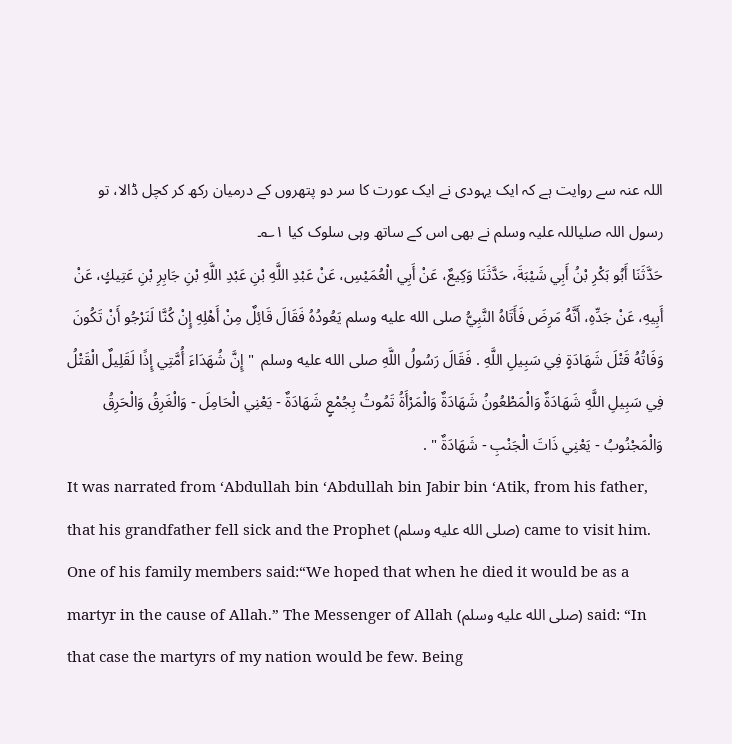اللہ عنہ سے روایت ہے کہ ایک یہودی نے ایک عورت کا سر دو پتھروں کے درمیان رکھ کر کچل ڈالا، تو رسول اللہ صلیاللہ علیہ وسلم نے بھی اس کے ساتھ وہی سلوک کیا ۱؎۔
حَدَّثَنَا أَبُو بَكْرِ بْنُ أَبِي شَيْبَةَ، حَدَّثَنَا وَكِيعٌ، عَنْ أَبِي الْعُمَيْسِ، عَنْ عَبْدِ اللَّهِ بْنِ عَبْدِ اللَّهِ بْنِ جَابِرِ بْنِ عَتِيكٍ، عَنْ أَبِيهِ، عَنْ جَدِّهِ، أَنَّهُ مَرِضَ فَأَتَاهُ النَّبِيُّ صلى الله عليه وسلم يَعُودُهُ فَقَالَ قَائِلٌ مِنْ أَهْلِهِ إِنْ كُنَّا لَنَرْجُو أَنْ تَكُونَ وَفَاتُهُ قَتْلَ شَهَادَةٍ فِي سَبِيلِ اللَّهِ . فَقَالَ رَسُولُ اللَّهِ صلى الله عليه وسلم  " إِنَّ شُهَدَاءَ أُمَّتِي إِذًا لَقَلِيلٌ الْقَتْلُ فِي سَبِيلِ اللَّهِ شَهَادَةٌ وَالْمَطْعُونُ شَهَادَةٌ وَالْمَرْأَةُ تَمُوتُ بِجُمْعٍ شَهَادَةٌ - يَعْنِي الْحَامِلَ - وَالْغَرِقُ وَالْحَرِقُ وَالْمَجْنُوبُ - يَعْنِي ذَاتَ الْجَنْبِ - شَهَادَةٌ " .
It was narrated from ‘Abdullah bin ‘Abdullah bin Jabir bin ‘Atik, from his father, that his grandfather fell sick and the Prophet (صلى الله عليه وسلم) came to visit him. One of his family members said:“We hoped that when he died it would be as a martyr in the cause of Allah.” The Messenger of Allah (صلى الله عليه وسلم) said: “In that case the martyrs of my nation would be few. Being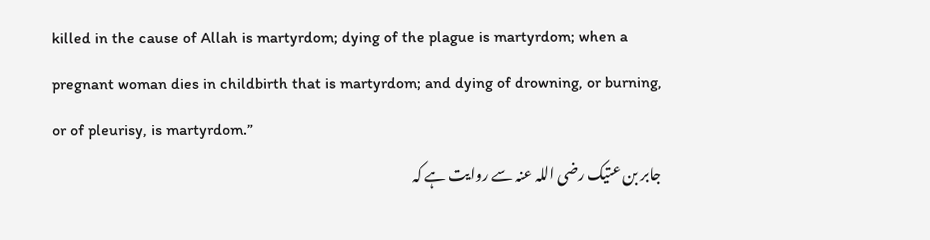killed in the cause of Allah is martyrdom; dying of the plague is martyrdom; when a pregnant woman dies in childbirth that is martyrdom; and dying of drowning, or burning, or of pleurisy, is martyrdom.”
جابر بن عتیک رضی اللہ عنہ سے روایت ہے کہ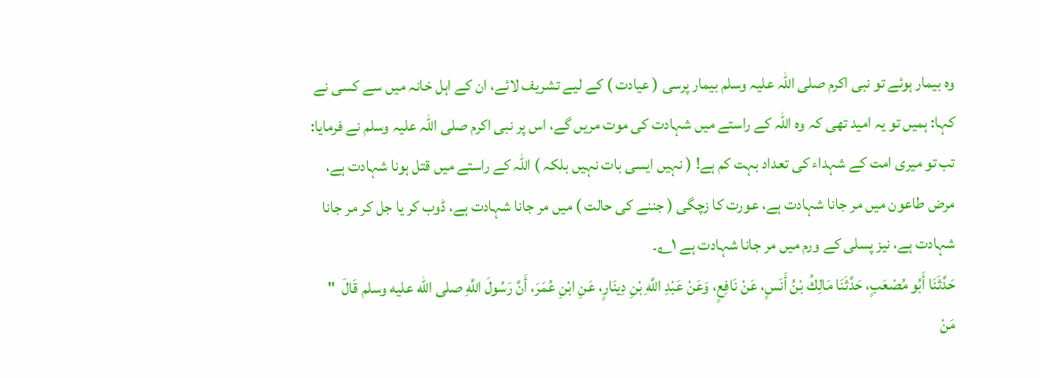وہ بیمار ہوئے تو نبی اکرم صلی اللہ علیہ وسلم بیمار پرسی ( عیادت ) کے لیے تشریف لائے، ان کے اہل خانہ میں سے کسی نے کہا: ہمیں تو یہ امید تھی کہ وہ اللہ کے راستے میں شہادت کی موت مریں گے، اس پر نبی اکرم صلی اللہ علیہ وسلم نے فرمایا: تب تو میری امت کے شہداء کی تعداد بہت کم ہے! ( نہیں ایسی بات نہیں بلکہ ) اللہ کے راستے میں قتل ہونا شہادت ہے، مرض طاعون میں مر جانا شہادت ہے، عورت کا زچگی ( جننے کی حالت ) میں مر جانا شہادت ہے، ڈوب کر یا جل کر مر جانا شہادت ہے، نیز پسلی کے ورم میں مر جانا شہادت ہے ۱؎۔
حَدَّثَنَا أَبُو مُصْعَبٍ، حَدَّثَنَا مَالِكُ بْنُ أَنَسٍ، عَنْ نَافِعٍ، وَعَنْ عَبْدِ اللَّهِ بْنِ دِينَارٍ، عَنِ ابْنِ عُمَرَ، أَنَّ رَسُولَ اللَّهِ صلى الله عليه وسلم قَالَ  " مَنْ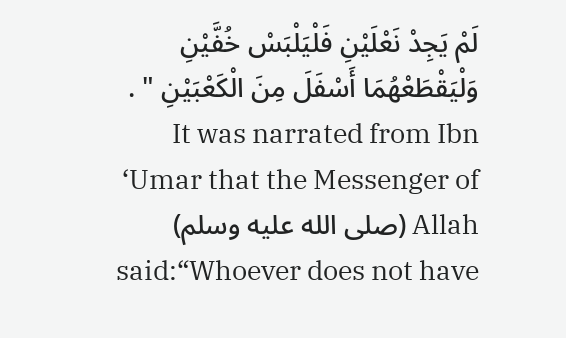لَمْ يَجِدْ نَعْلَيْنِ فَلْيَلْبَسْ خُفَّيْنِ وَلْيَقْطَعْهُمَا أَسْفَلَ مِنَ الْكَعْبَيْنِ " .
It was narrated from Ibn ‘Umar that the Messenger of Allah (صلى الله عليه وسلم) said:“Whoever does not have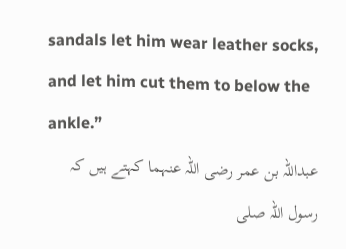sandals let him wear leather socks, and let him cut them to below the ankle.”
عبداللہ بن عمر رضی اللہ عنہما کہتے ہیں کہ رسول اللہ صلی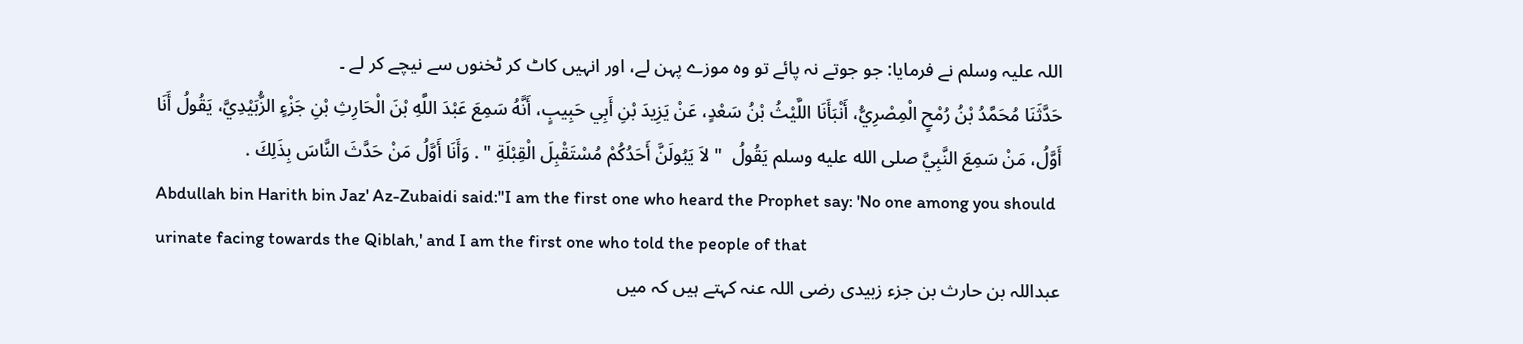اللہ علیہ وسلم نے فرمایا: جو جوتے نہ پائے تو وہ موزے پہن لے، اور انہیں کاٹ کر ٹخنوں سے نیچے کر لے ۔
حَدَّثَنَا مُحَمَّدُ بْنُ رُمْحٍ الْمِصْرِيُّ، أَنْبَأَنَا اللَّيْثُ بْنُ سَعْدٍ، عَنْ يَزِيدَ بْنِ أَبِي حَبِيبٍ، أَنَّهُ سَمِعَ عَبْدَ اللَّهِ بْنَ الْحَارِثِ بْنِ جَزْءٍ الزُّبَيْدِيَّ، يَقُولُ أَنَا أَوَّلُ، مَنْ سَمِعَ النَّبِيَّ صلى الله عليه وسلم يَقُولُ  " لاَ يَبُولَنَّ أَحَدُكُمْ مُسْتَقْبِلَ الْقِبْلَةِ " . وَأَنَا أَوَّلُ مَنْ حَدَّثَ النَّاسَ بِذَلِكَ .
Abdullah bin Harith bin Jaz' Az-Zubaidi said:"I am the first one who heard the Prophet say: 'No one among you should urinate facing towards the Qiblah,' and I am the first one who told the people of that
عبداللہ بن حارث بن جزء زبیدی رضی اللہ عنہ کہتے ہیں کہ میں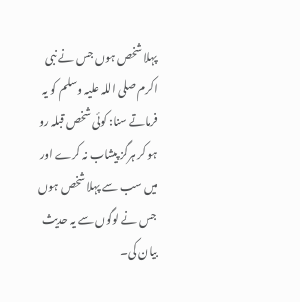پہلا شخص ہوں جس نے نبی اکرم صلی اللہ علیہ وسلم کو یہ فرماتے سنا: کوئی شخص قبلہ رو ہو کر ہرگز پیشاب نہ کرے اور میں سب سے پہلا شخص ہوں جس نے لوگوں سے یہ حدیث بیان کی۔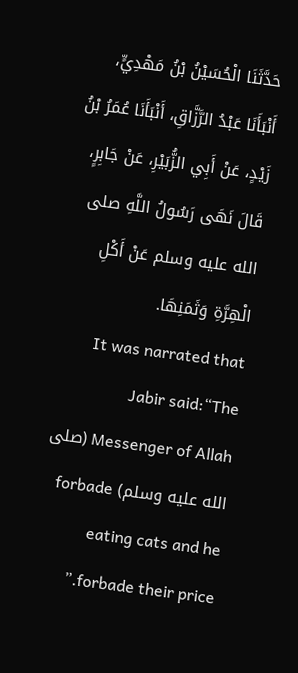حَدَّثَنَا الْحُسَيْنُ بْنُ مَهْدِيٍّ، أَنْبَأَنَا عَبْدُ الرَّزَّاقِ، أَنْبَأَنَا عُمَرُ بْنُ زَيْدٍ، عَنْ أَبِي الزُّبَيْرِ، عَنْ جَابِرٍ، قَالَ نَهَى رَسُولُ اللَّهِ صلى الله عليه وسلم عَنْ أَكْلِ الْهِرَّةِ وَثَمَنِهَا.
It was narrated that Jabir said:“The Messenger of Allah (صلى الله عليه وسلم) forbade eating cats and he forbade their price.”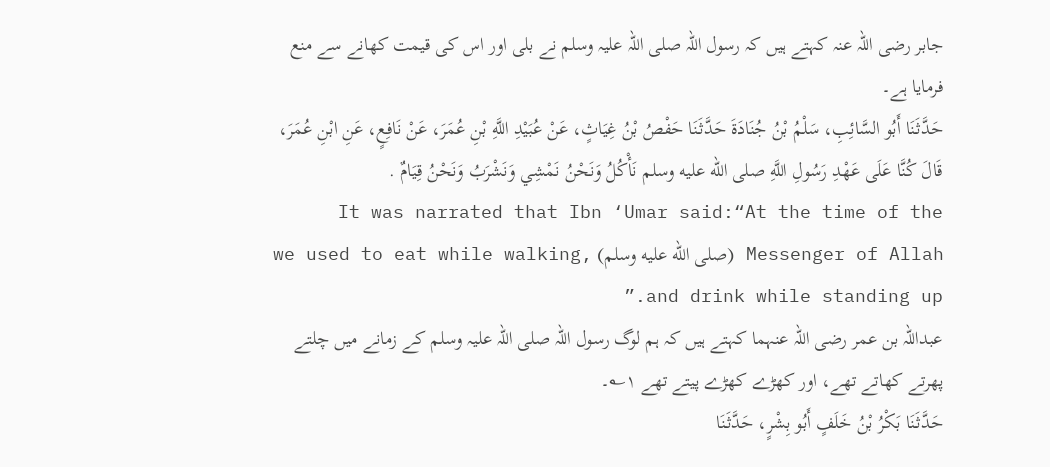جابر رضی اللہ عنہ کہتے ہیں کہ رسول اللہ صلی اللہ علیہ وسلم نے بلی اور اس کی قیمت کھانے سے منع فرمایا ہے۔
حَدَّثَنَا أَبُو السَّائِبِ، سَلْمُ بْنُ جُنَادَةَ حَدَّثَنَا حَفْصُ بْنُ غِيَاثٍ، عَنْ عُبَيْدِ اللَّهِ بْنِ عُمَرَ، عَنْ نَافِعٍ، عَنِ ابْنِ عُمَرَ، قَالَ كُنَّا عَلَى عَهْدِ رَسُولِ اللَّهِ صلى الله عليه وسلم نَأْكُلُ وَنَحْنُ نَمْشِي وَنَشْرَبُ وَنَحْنُ قِيَامٌ .
It was narrated that Ibn ‘Umar said:“At the time of the Messenger of Allah (صلى الله عليه وسلم) we used to eat while walking, and drink while standing up.”
عبداللہ بن عمر رضی اللہ عنہما کہتے ہیں کہ ہم لوگ رسول اللہ صلی اللہ علیہ وسلم کے زمانے میں چلتے پھرتے کھاتے تھے، اور کھڑے کھڑے پیتے تھے ۱؎۔
حَدَّثَنَا بَكْرُ بْنُ خَلَفٍ أَبُو بِشْرٍ، حَدَّثَنَا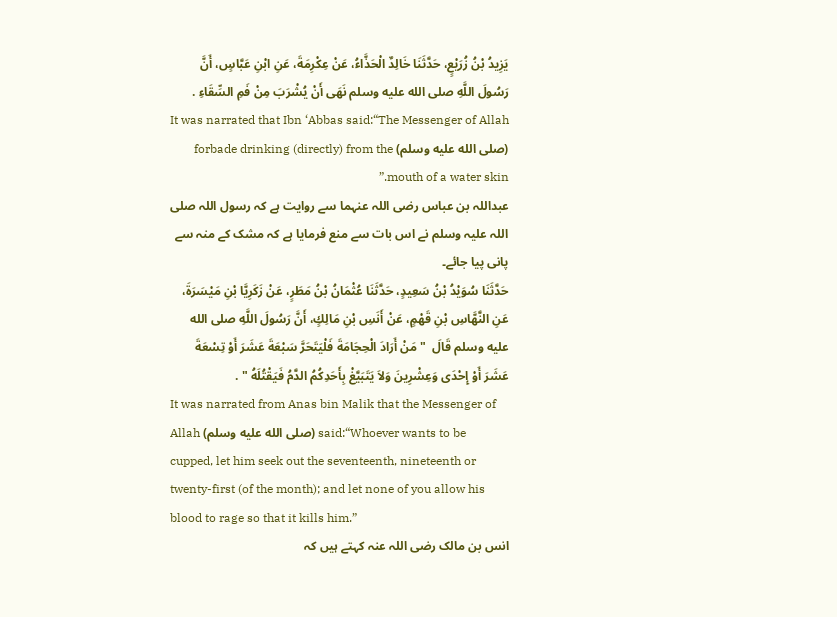يَزِيدُ بْنُ زُرَيْعٍ، حَدَّثَنَا خَالِدٌ الْحَذَّاءُ، عَنْ عِكْرِمَةَ، عَنِ ابْنِ عَبَّاسٍ، أَنَّ رَسُولَ اللَّهِ صلى الله عليه وسلم نَهَى أَنْ يُشْرَبَ مِنْ فَمِ السِّقَاءِ .
It was narrated that Ibn ‘Abbas said:“The Messenger of Allah (صلى الله عليه وسلم) forbade drinking (directly) from the mouth of a water skin.”
عبداللہ بن عباس رضی اللہ عنہما سے روایت ہے کہ رسول اللہ صلی اللہ علیہ وسلم نے اس بات سے منع فرمایا ہے کہ مشک کے منہ سے پانی پیا جائے۔
حَدَّثَنَا سُوَيْدُ بْنُ سَعِيدٍ، حَدَّثَنَا عُثْمَانُ بْنُ مَطَرٍ، عَنْ زَكَرِيَّا بْنِ مَيْسَرَةَ، عَنِ النَّهَّاسِ بْنِ قَهْمٍ، عَنْ أَنَسِ بْنِ مَالِكٍ، أَنَّ رَسُولَ اللَّهِ صلى الله عليه وسلم قَالَ  " مَنْ أَرَادَ الْحِجَامَةَ فَلْيَتَحَرَّ سَبْعَةَ عَشَرَ أَوْ تِسْعَةَ عَشَرَ أَوْ إِحْدَى وَعِشْرِينَ وَلاَ يَتَبَيَّغْ بِأَحَدِكُمُ الدَّمُ فَيَقْتُلَهُ " .
It was narrated from Anas bin Malik that the Messenger of Allah (صلى الله عليه وسلم) said:“Whoever wants to be cupped, let him seek out the seventeenth, nineteenth or twenty-first (of the month); and let none of you allow his blood to rage so that it kills him.”
انس بن مالک رضی اللہ عنہ کہتے ہیں کہ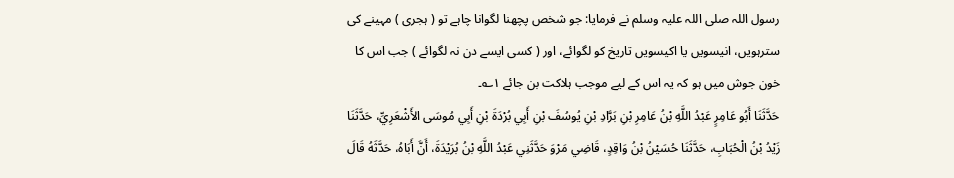رسول اللہ صلی اللہ علیہ وسلم نے فرمایا: جو شخص پچھنا لگوانا چاہے تو ( ہجری ) مہینے کی سترہویں، انیسویں یا اکیسویں تاریخ کو لگوائے، اور ( کسی ایسے دن نہ لگوائے ) جب اس کا خون جوش میں ہو کہ یہ اس کے لیے موجب ہلاکت بن جائے ۱؎۔
حَدَّثَنَا أَبُو عَامِرٍ عَبْدُ اللَّهِ بْنُ عَامِرِ بْنِ بَرَّادِ بْنِ يُوسُفَ بْنِ أَبِي بُرْدَةَ بْنِ أَبِي مُوسَى الأَشْعَرِيِّ، حَدَّثَنَا زَيْدُ بْنُ الْحُبَابِ، حَدَّثَنَا حُسَيْنُ بْنُ وَاقِدٍ، قَاضِي مَرْوَ حَدَّثَنِي عَبْدُ اللَّهِ بْنُ بُرَيْدَةَ، أَنَّ أَبَاهُ، حَدَّثَهُ قَالَ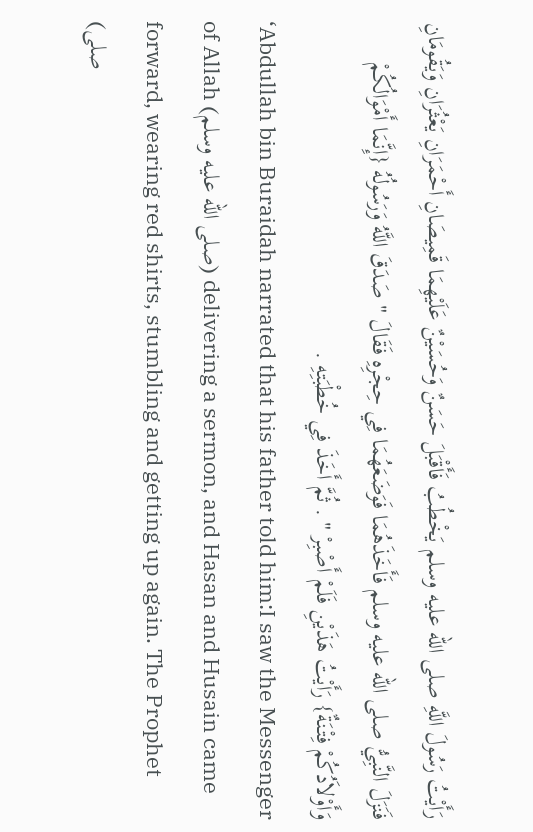رَأَيْتُ رَسُولَ اللَّهِ صلى الله عليه وسلم يَخْطُبُ فَأَقْبَلَ حَسَنٌ وَحُسَيْنٌ عَلَيْهِمَا قَمِيصَانِ أَحْمَرَانِ يَعْثُرَانِ وَيَقُومَانِ فَنَزَلَ النَّبِيُّ صلى الله عليه وسلم فَأَخَذَهُمَا فَوَضَعَهُمَا فِي حِجْرِهِ فَقَالَ " صَدَقَ اللَّهُ وَرَسُولُهُ {إِنَّمَا أَمْوَالُكُمْ وَأَوْلاَدُكُمْ فِتْنَةٌ} رَأَيْتُ هَذَيْنِ فَلَمْ أَصْبِرْ " . ثُمَّ أَخَذَ فِي خُطْبَتِهِ .
‘Abdullah bin Buraidah narrated that his father told him:I saw the Messenger of Allah (صلى الله عليه وسلم) delivering a sermon, and Hasan and Husain came forward, wearing red shirts, stumbling and getting up again. The Prophet (صلى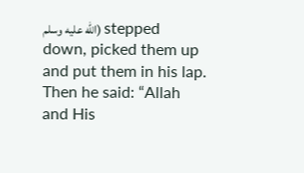الله عليه وسلم) stepped down, picked them up and put them in his lap. Then he said: “Allah and His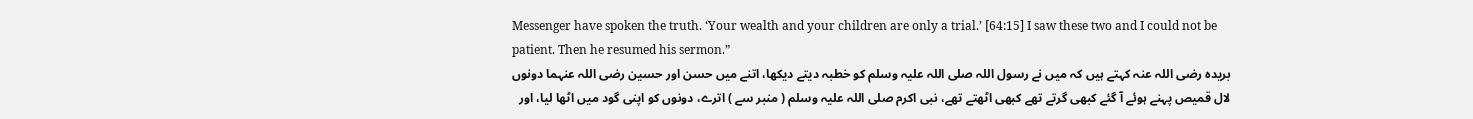Messenger have spoken the truth. ‘Your wealth and your children are only a trial.’ [64:15] I saw these two and I could not be patient. Then he resumed his sermon.”
بریدہ رضی اللہ عنہ کہتے ہیں کہ میں نے رسول اللہ صلی اللہ علیہ وسلم کو خطبہ دیتے دیکھا، اتنے میں حسن اور حسین رضی اللہ عنہما دونوں لال قمیص پہنے ہوئے آ گئے کبھی گرتے تھے کبھی اٹھتے تھے، نبی اکرم صلی اللہ علیہ وسلم ( منبر سے ) اترے، دونوں کو اپنی گود میں اٹھا لیا، اور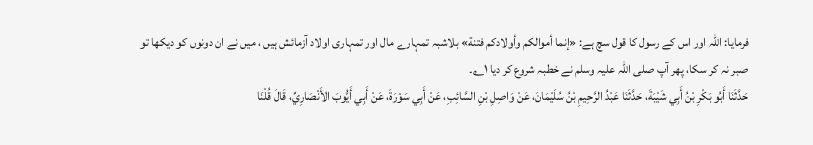فرمایا: اللہ اور اس کے رسول کا قول سچ ہے: «إنما أموالكم وأولادكم فتنة» بلاشبہ تمہارے مال اور تمہاری اولاد آزمائش ہیں ، میں نے ان دونوں کو دیکھا تو صبر نہ کر سکا، پھر آپ صلی اللہ علیہ وسلم نے خطبہ شروع کر دیا ۱؎۔
حَدَّثَنَا أَبُو بَكْرِ بْنُ أَبِي شَيْبَةَ، حَدَّثَنَا عَبْدُ الرَّحِيمِ بْنُ سُلَيْمَانَ، عَنْ وَاصِلِ بْنِ السَّائِبِ، عَنْ أَبِي سَوْرَةَ، عَنْ أَبِي أَيُّوبَ الأَنْصَارِيِّ، قَالَ قُلْنَا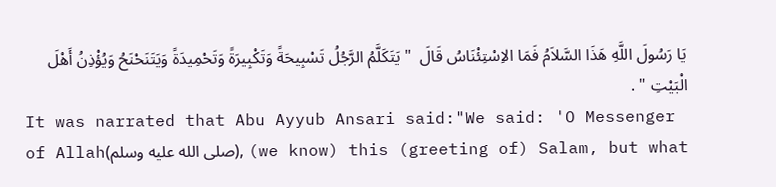يَا رَسُولَ اللَّهِ هَذَا السَّلاَمُ فَمَا الاِسْتِئْنَاسُ قَالَ  " يَتَكَلَّمُ الرَّجُلُ تَسْبِيحَةً وَتَكْبِيرَةً وَتَحْمِيدَةً وَيَتَنَحْنَحُ وَيُؤْذِنُ أَهْلَ الْبَيْتِ " .
It was narrated that Abu Ayyub Ansari said:"We said: 'O Messenger of Allah(صلى الله عليه وسلم), (we know) this (greeting of) Salam, but what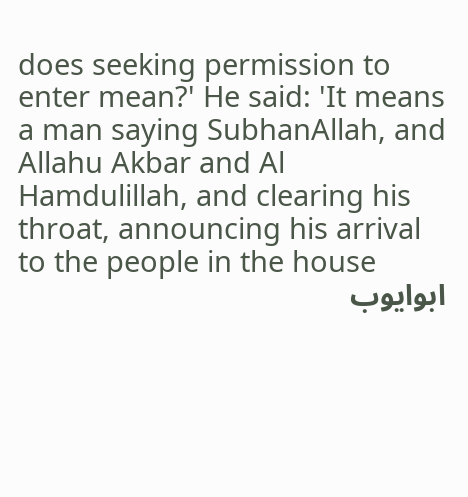does seeking permission to enter mean?' He said: 'It means a man saying SubhanAllah, and Allahu Akbar and Al Hamdulillah, and clearing his throat, announcing his arrival to the people in the house
ابوایوب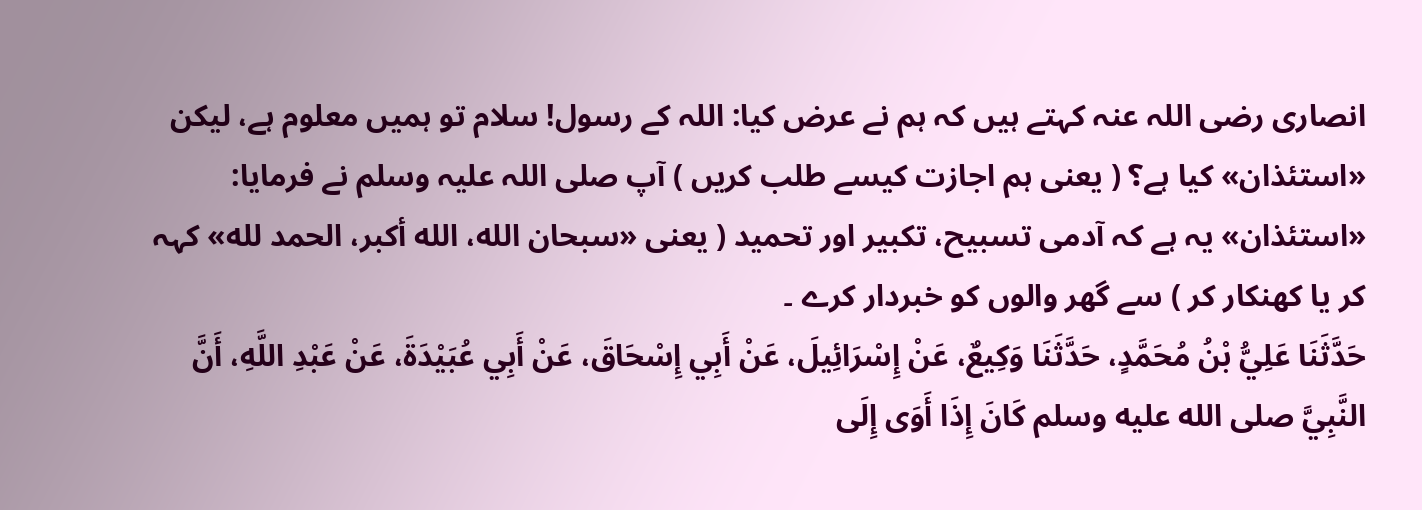انصاری رضی اللہ عنہ کہتے ہیں کہ ہم نے عرض کیا: اللہ کے رسول! سلام تو ہمیں معلوم ہے، لیکن «استئذان» کیا ہے؟ ( یعنی ہم اجازت کیسے طلب کریں ) آپ صلی اللہ علیہ وسلم نے فرمایا: «استئذان» یہ ہے کہ آدمی تسبیح، تکبیر اور تحمید ( یعنی «سبحان الله، الله أكبر، الحمد لله» کہہ کر یا کھنکار کر ) سے گھر والوں کو خبردار کرے ۔
حَدَّثَنَا عَلِيُّ بْنُ مُحَمَّدٍ، حَدَّثَنَا وَكِيعٌ، عَنْ إِسْرَائِيلَ، عَنْ أَبِي إِسْحَاقَ، عَنْ أَبِي عُبَيْدَةَ، عَنْ عَبْدِ اللَّهِ، أَنَّ النَّبِيَّ صلى الله عليه وسلم كَانَ إِذَا أَوَى إِلَى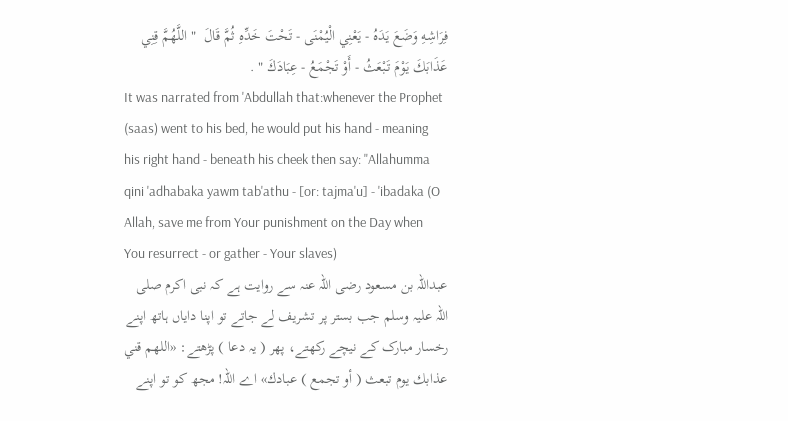فِرَاشِهِ وَضَعَ يَدَهُ - يَعْنِي الْيُمْنَى - تَحْتَ خَدِّهِ ثُمَّ قَالَ  " اللَّهُمَّ قِنِي عَذَابَكَ يَوْمَ تَبْعَثُ - أَوْ تَجْمَعُ - عِبَادَكَ " .
It was narrated from 'Abdullah that:whenever the Prophet (saas) went to his bed, he would put his hand - meaning his right hand - beneath his cheek then say: "Allahumma qini 'adhabaka yawm tab'athu - [or: tajma'u] - 'ibadaka (O Allah, save me from Your punishment on the Day when You resurrect - or gather - Your slaves)
عبداللہ بن مسعود رضی اللہ عنہ سے روایت ہے کہ نبی اکرم صلی اللہ علیہ وسلم جب بستر پر تشریف لے جاتے تو اپنا دایاں ہاتھ اپنے رخسار مبارک کے نیچے رکھتے، پھر ( یہ دعا ) پڑھتے: «اللهم قني عذابك يوم تبعث ( أو تجمع ) عبادك» اے اللہ! مجھ کو تو اپنے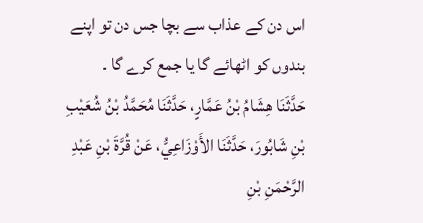اس دن کے عذاب سے بچا جس دن تو اپنے بندوں کو اٹھائے گا یا جمع کرے گا ۔
حَدَّثَنَا هِشَامُ بْنُ عَمَّارٍ، حَدَّثَنَا مُحَمَّدُ بْنُ شُعَيْبِ بْنِ شَابُورَ، حَدَّثَنَا الأَوْزَاعِيُّ، عَنْ قُرَّةَ بْنِ عَبْدِ الرَّحْمَنِ بْنِ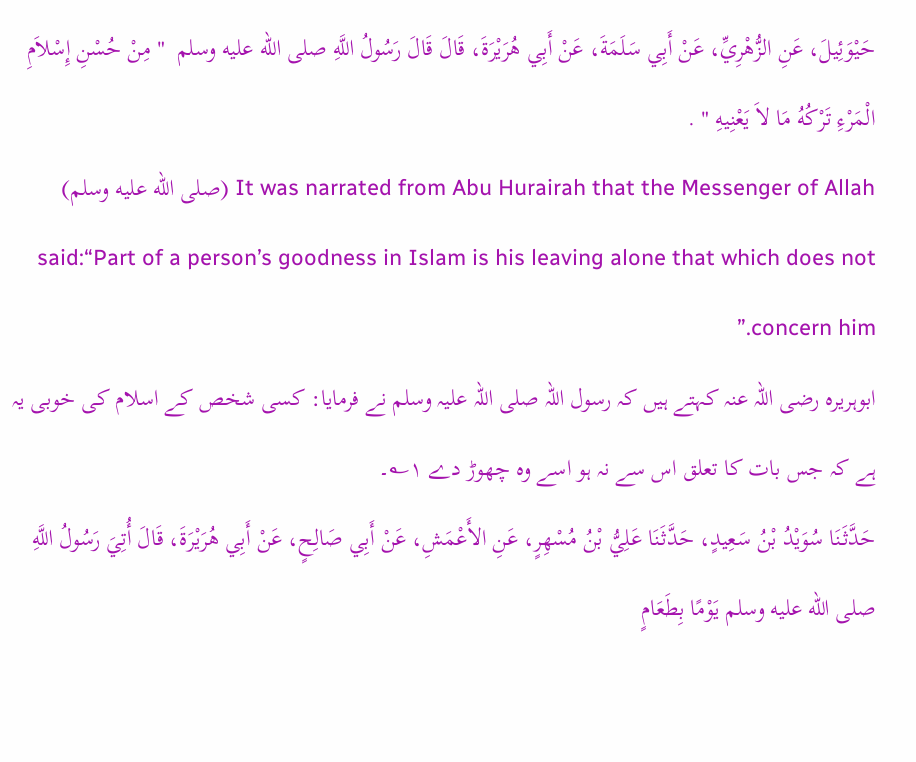حَيْوَئِيلَ، عَنِ الزُّهْرِيِّ، عَنْ أَبِي سَلَمَةَ، عَنْ أَبِي هُرَيْرَةَ، قَالَ قَالَ رَسُولُ اللَّهِ صلى الله عليه وسلم  " مِنْ حُسْنِ إِسْلاَمِ الْمَرْءِ تَرْكُهُ مَا لاَ يَعْنِيهِ " .
It was narrated from Abu Hurairah that the Messenger of Allah (صلى الله عليه وسلم) said:“Part of a person’s goodness in Islam is his leaving alone that which does not concern him.”
ابوہریرہ رضی اللہ عنہ کہتے ہیں کہ رسول اللہ صلی اللہ علیہ وسلم نے فرمایا: کسی شخص کے اسلام کی خوبی یہ ہے کہ جس بات کا تعلق اس سے نہ ہو اسے وہ چھوڑ دے ۱؎۔
حَدَّثَنَا سُوَيْدُ بْنُ سَعِيدٍ، حَدَّثَنَا عَلِيُّ بْنُ مُسْهِرٍ، عَنِ الأَعْمَشِ، عَنْ أَبِي صَالِحٍ، عَنْ أَبِي هُرَيْرَةَ، قَالَ أُتِيَ رَسُولُ اللَّهِ صلى الله عليه وسلم يَوْمًا بِطَعَامٍ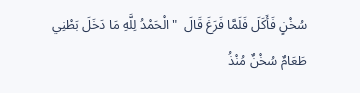سُخْنٍ فَأَكَلَ فَلَمَّا فَرَغَ قَالَ  " الْحَمْدُ لِلَّهِ مَا دَخَلَ بَطْنِي طَعَامٌ سُخْنٌ مُنْذُ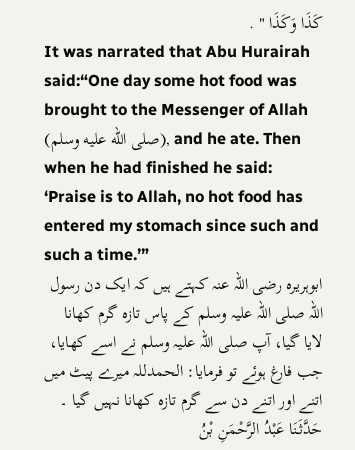كَذَا وَكَذَا " .
It was narrated that Abu Hurairah said:“One day some hot food was brought to the Messenger of Allah (صلى الله عليه وسلم), and he ate. Then when he had finished he said: ‘Praise is to Allah, no hot food has entered my stomach since such and such a time.’”
ابوہریرہ رضی اللہ عنہ کہتے ہیں کہ ایک دن رسول اللہ صلی اللہ علیہ وسلم کے پاس تازہ گرم کھانا لایا گیا، آپ صلی اللہ علیہ وسلم نے اسے کھایا، جب فارغ ہوئے تو فرمایا: الحمدللہ میرے پیٹ میں اتنے اور اتنے دن سے گرم تازہ کھانا نہیں گیا ۔
حَدَّثَنَا عَبْدُ الرَّحْمَنِ بْنُ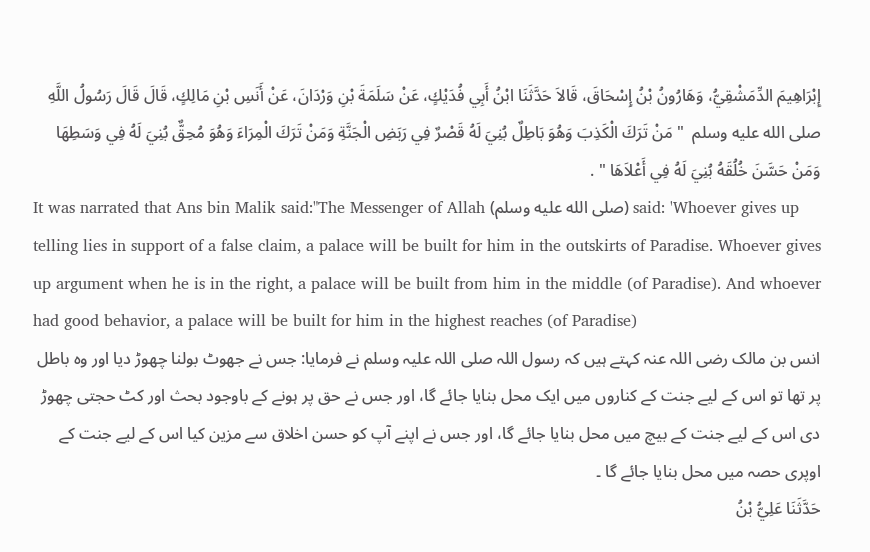إِبْرَاهِيمَ الدِّمَشْقِيُّ، وَهَارُونُ بْنُ إِسْحَاقَ، قَالاَ حَدَّثَنَا ابْنُ أَبِي فُدَيْكٍ، عَنْ سَلَمَةَ بْنِ وَرْدَانَ، عَنْ أَنَسِ بْنِ مَالِكٍ، قَالَ قَالَ رَسُولُ اللَّهِ صلى الله عليه وسلم  " مَنْ تَرَكَ الْكَذِبَ وَهُوَ بَاطِلٌ بُنِيَ لَهُ قَصْرٌ فِي رَبَضِ الْجَنَّةِ وَمَنْ تَرَكَ الْمِرَاءَ وَهُوَ مُحِقٌّ بُنِيَ لَهُ فِي وَسَطِهَا وَمَنْ حَسَّنَ خُلُقَهُ بُنِيَ لَهُ فِي أَعْلاَهَا " .
It was narrated that Ans bin Malik said:"The Messenger of Allah (صلى الله عليه وسلم) said: 'Whoever gives up telling lies in support of a false claim, a palace will be built for him in the outskirts of Paradise. Whoever gives up argument when he is in the right, a palace will be built from him in the middle (of Paradise). And whoever had good behavior, a palace will be built for him in the highest reaches (of Paradise)
انس بن مالک رضی اللہ عنہ کہتے ہیں کہ رسول اللہ صلی اللہ علیہ وسلم نے فرمایا: جس نے جھوٹ بولنا چھوڑ دیا اور وہ باطل پر تھا تو اس کے لیے جنت کے کناروں میں ایک محل بنایا جائے گا، اور جس نے حق پر ہونے کے باوجود بحث اور کٹ حجتی چھوڑ دی اس کے لیے جنت کے بیچ میں محل بنایا جائے گا، اور جس نے اپنے آپ کو حسن اخلاق سے مزین کیا اس کے لیے جنت کے اوپری حصہ میں محل بنایا جائے گا ۔
حَدَّثَنَا عَلِيُّ بْنُ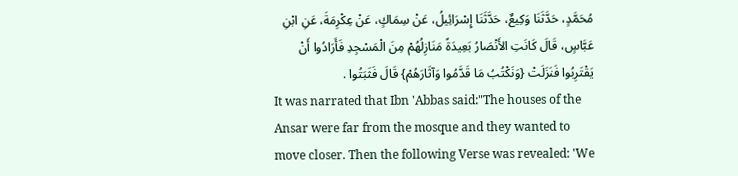مُحَمَّدٍ، حَدَّثَنَا وَكِيعٌ، حَدَّثَنَا إِسْرَائِيلُ، عَنْ سِمَاكٍ، عَنْ عِكْرِمَةَ، عَنِ ابْنِ عَبَّاسٍ، قَالَ كَانَتِ الأَنْصَارُ بَعِيدَةً مَنَازِلُهُمْ مِنَ الْمَسْجِدِ فَأَرَادُوا أَنْ يَقْتَرِبُوا فَنَزَلَتْ {وَنَكْتُبُ مَا قَدَّمُوا وَآثَارَهُمْ} قَالَ فَثَبَتُوا .
It was narrated that Ibn 'Abbas said:"The houses of the Ansar were far from the mosque and they wanted to move closer. Then the following Verse was revealed: 'We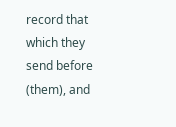record that which they send before (them), and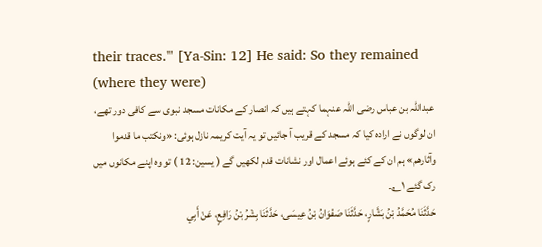their traces.'" [Ya-Sin: 12] He said: So they remained (where they were)
عبداللہ بن عباس رضی اللہ عنہما کہتے ہیں کہ انصار کے مکانات مسجد نبوی سے کافی دور تھے، ان لوگوں نے ارادہ کیا کہ مسجد کے قریب آ جائیں تو یہ آیت کریمہ نازل ہوئی: «ونكتب ما قدموا وآثارهم» ہم ان کے کئے ہوئے اعمال اور نشانات قدم لکھیں گے ( يسين: 12 ) تو وہ اپنے مکانوں میں رک گئے ۱؎۔
حَدَّثَنَا مُحَمَّدُ بْنُ بَشَّارٍ، حَدَّثَنَا صَفْوَانُ بْنُ عِيسَى، حَدَّثَنَا بِشْرُ بْنُ رَافِعٍ، عَنْ أَبِي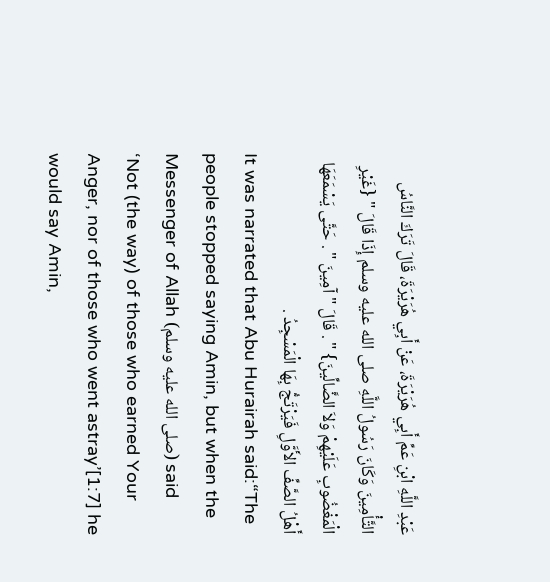عَبْدِ اللَّهِ ابْنِ عَمِّ أَبِي هُرَيْرَةَ، عَنْ أَبِي هُرَيْرَةَ، قَالَ تَرَكَ النَّاسُ التَّأْمِينَ وَكَانَ رَسُولُ اللَّهِ صلى الله عليه وسلم إِذَا قَالَ " {غَيْرِ الْمَغْضُوبِ عَلَيْهِمْ وَلاَ الضَّالِّينَ} " . قَالَ " آمِينَ " . حَتَّى يَسْمَعَهَا أَهْلُ الصَّفِّ الأَوَّلِ فَيَرْتَجُّ بِهَا الْمَسْجِدُ .
It was narrated that Abu Hurairah said:“The people stopped saying Amin, but when the Messenger of Allah (صلى الله عليه وسلم) said ‘Not (the way) of those who earned Your Anger, nor of those who went astray’[1:7] he would say Amin,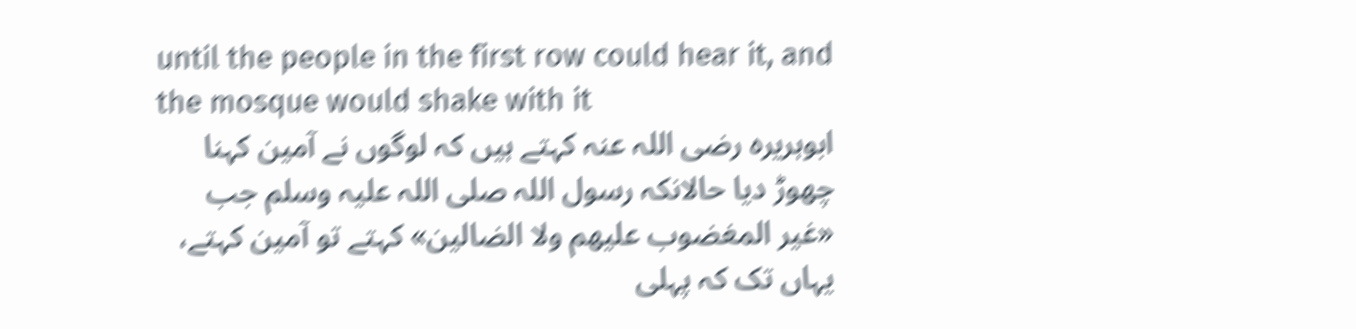until the people in the first row could hear it, and the mosque would shake with it
ابوہریرہ رضی اللہ عنہ کہتے ہیں کہ لوگوں نے آمین کہنا چھوڑ دیا حالانکہ رسول اللہ صلی اللہ علیہ وسلم جب «غير المغضوب عليهم ولا الضالين» کہتے تو آمین کہتے، یہاں تک کہ پہلی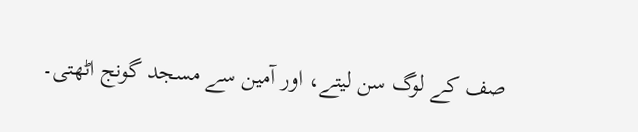صف کے لوگ سن لیتے، اور آمین سے مسجد گونج اٹھتی۔